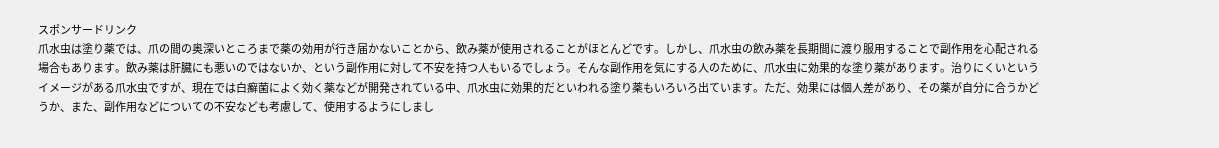スポンサードリンク
爪水虫は塗り薬では、爪の間の奥深いところまで薬の効用が行き届かないことから、飲み薬が使用されることがほとんどです。しかし、爪水虫の飲み薬を長期間に渡り服用することで副作用を心配される場合もあります。飲み薬は肝臓にも悪いのではないか、という副作用に対して不安を持つ人もいるでしょう。そんな副作用を気にする人のために、爪水虫に効果的な塗り薬があります。治りにくいというイメージがある爪水虫ですが、現在では白癬菌によく効く薬などが開発されている中、爪水虫に効果的だといわれる塗り薬もいろいろ出ています。ただ、効果には個人差があり、その薬が自分に合うかどうか、また、副作用などについての不安なども考慮して、使用するようにしまし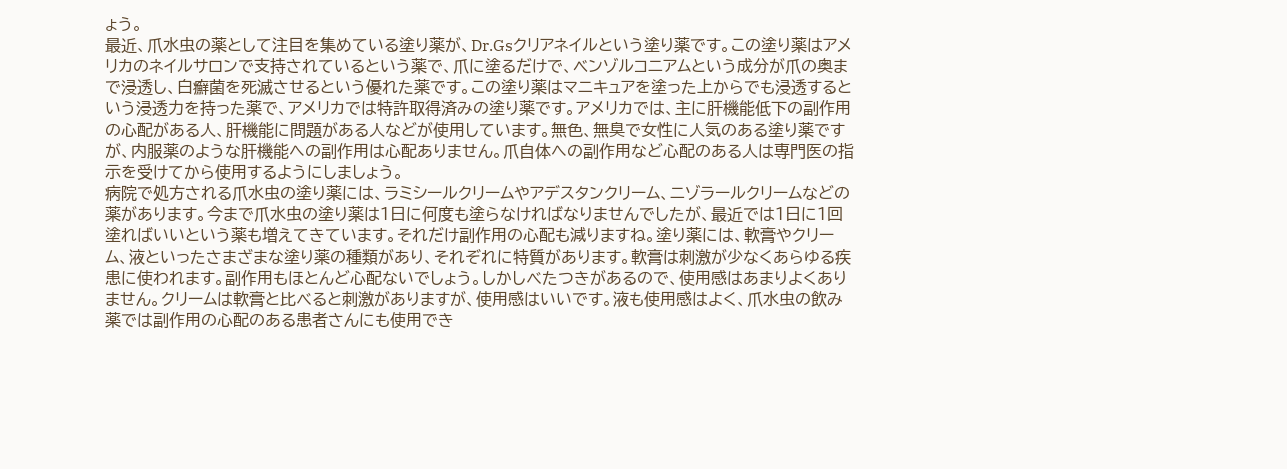ょう。
最近、爪水虫の薬として注目を集めている塗り薬が、Dr.Gsクリアネイルという塗り薬です。この塗り薬はアメリカのネイルサロンで支持されているという薬で、爪に塗るだけで、ベンゾルコニアムという成分が爪の奥まで浸透し、白癬菌を死滅させるという優れた薬です。この塗り薬はマニキュアを塗った上からでも浸透するという浸透力を持った薬で、アメリカでは特許取得済みの塗り薬です。アメリカでは、主に肝機能低下の副作用の心配がある人、肝機能に問題がある人などが使用しています。無色、無臭で女性に人気のある塗り薬ですが、内服薬のような肝機能への副作用は心配ありません。爪自体への副作用など心配のある人は専門医の指示を受けてから使用するようにしましょう。
病院で処方される爪水虫の塗り薬には、ラミシールクリームやアデスタンクリーム、ニゾラールクリームなどの薬があります。今まで爪水虫の塗り薬は1日に何度も塗らなければなりませんでしたが、最近では1日に1回塗ればいいという薬も増えてきています。それだけ副作用の心配も減りますね。塗り薬には、軟膏やクリーム、液といったさまざまな塗り薬の種類があり、それぞれに特質があります。軟膏は刺激が少なくあらゆる疾患に使われます。副作用もほとんど心配ないでしょう。しかしべたつきがあるので、使用感はあまりよくありません。クリームは軟膏と比べると刺激がありますが、使用感はいいです。液も使用感はよく、爪水虫の飲み薬では副作用の心配のある患者さんにも使用でき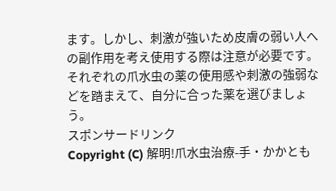ます。しかし、刺激が強いため皮膚の弱い人への副作用を考え使用する際は注意が必要です。それぞれの爪水虫の薬の使用感や刺激の強弱などを踏まえて、自分に合った薬を選びましょう。
スポンサードリンク
Copyright (C) 解明!爪水虫治療-手・かかとも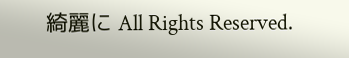綺麗に All Rights Reserved.